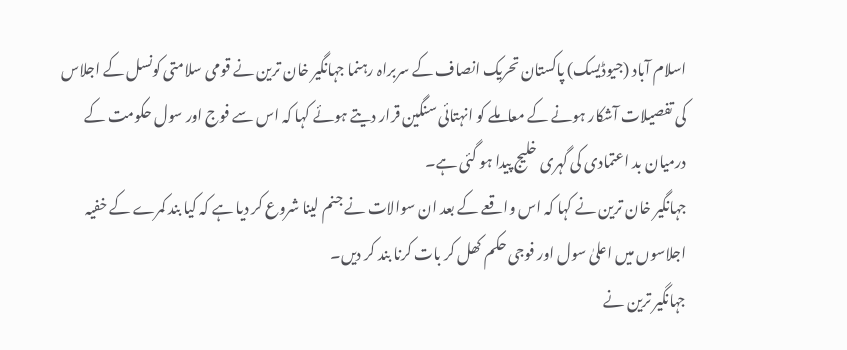اسلام آباد (جیوڈیسک) پاکستان تحریک انصاف کے سربراہ رہنما جہانگیر خان ترین نے قومی سلامتی کونسل کے اجلاس کی تفصیلات آشکار ہونے کے معاملے کو انہتائی سنگین قرار دیتے ہوئے کہا کہ اس سے فوج اور سول حکومت کے درمیان بد اعتمادی کی گہری خلیج پیدا ہو گئی ہے۔
جہانگیر خان ترین نے کہا کہ اس واقعے کے بعد ان سوالات نے جنم لینا شروع کر دیا ہے کہ کیا بند کمرے کے خفیہ اجلاسوں میں اعلیٰ سول اور فوجی حکم کھل کر بات کرنا بند کر دیں۔
جہانگیر ترین نے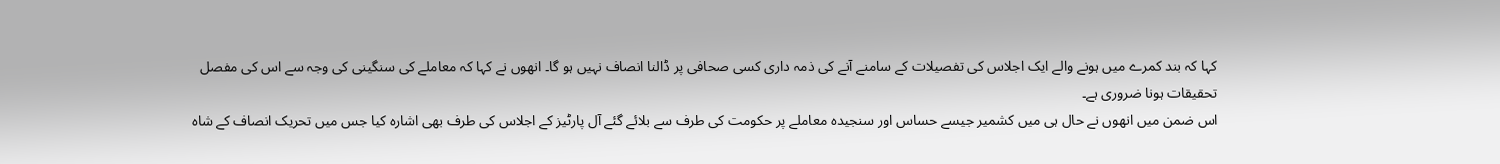کہا کہ بند کمرے میں ہونے والے ایک اجلاس کی تفصیلات کے سامنے آنے کی ذمہ داری کسی صحافی پر ڈالنا انصاف نہیں ہو گا۔ انھوں نے کہا کہ معاملے کی سنگینی کی وجہ سے اس کی مفصل تحقیقات ہونا ضروری ہے۔
اس ضمن میں انھوں نے حال ہی میں کشمیر جیسے حساس اور سنجیدہ معاملے پر حکومت کی طرف سے بلائے گئے آل پارٹیز کے اجلاس کی طرف بھی اشارہ کیا جس میں تحریک انصاف کے شاہ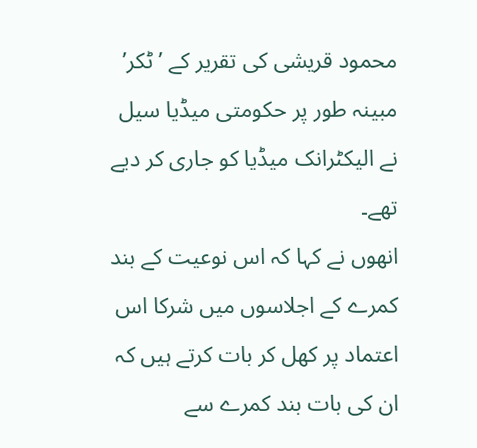محمود قریشی کی تقریر کے ’ٹکر’ مبینہ طور پر حکومتی میڈیا سیل نے الیکٹرانک میڈیا کو جاری کر دیے تھے۔
انھوں نے کہا کہ اس نوعیت کے بند کمرے کے اجلاسوں میں شرکا اس اعتماد پر کھل کر بات کرتے ہیں کہ ان کی بات بند کمرے سے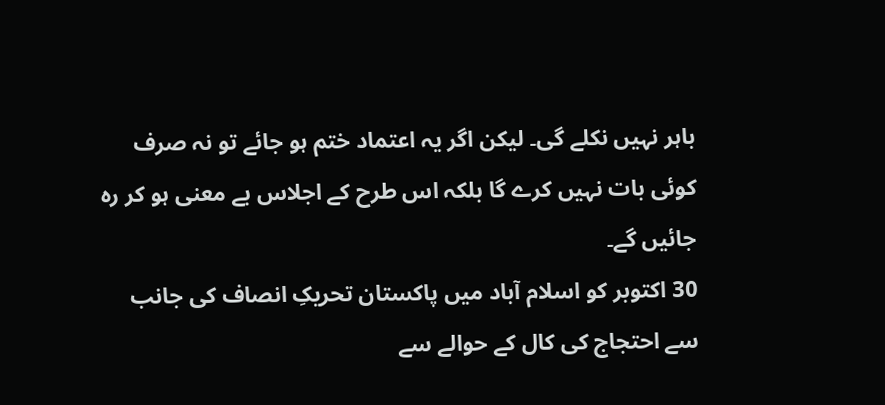باہر نہیں نکلے گی۔ لیکن اگر یہ اعتماد ختم ہو جائے تو نہ صرف کوئی بات نہیں کرے گا بلکہ اس طرح کے اجلاس بے معنی ہو کر رہ جائیں گے۔
30 اکتوبر کو اسلام آباد میں پاکستان تحریکِ انصاف کی جانب سے احتجاج کی کال کے حوالے سے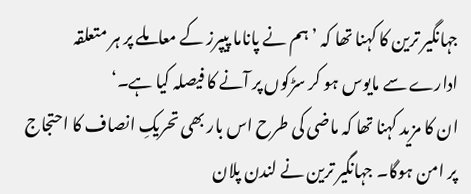جہانگیر ترین کا کہنا تھا کہ ’ہم نے پاناما پیپرز کے معاملے پر ہر متعلقہ ادارے سے مایوس ہو کر سڑکوں پر آنے کا فیصلہ کیا ہے۔‘
ان کا مزید کہنا تھا کہ ماضی کی طرح اس بار بھی تحریکِ انصاف کا احتجاج پر امن ہوگا۔ جہانگیر ترین نے لندن پلان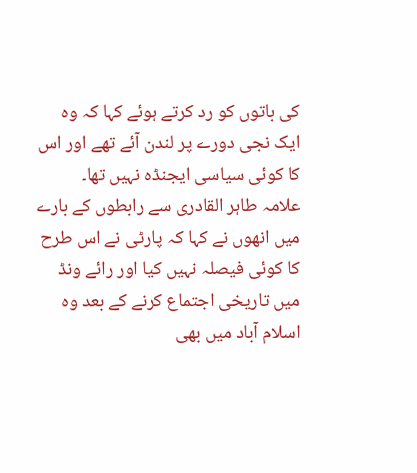کی باتوں کو رد کرتے ہوئے کہا کہ وہ ایک نجی دورے پر لندن آئے تھے اور اس کا کوئی سیاسی ایجنڈہ نہیں تھا۔
علامہ طاہر القادری سے رابطوں کے بارے میں انھوں نے کہا کہ پارٹی نے اس طرح کا کوئی فیصلہ نہیں کیا اور رائے ونڈ میں تاریخی اجتماع کرنے کے بعد وہ اسلام آباد میں بھی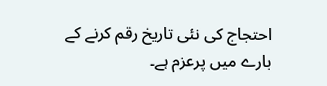احتجاج کی نئی تاریخ رقم کرنے کے بارے میں پرعزم ہے۔